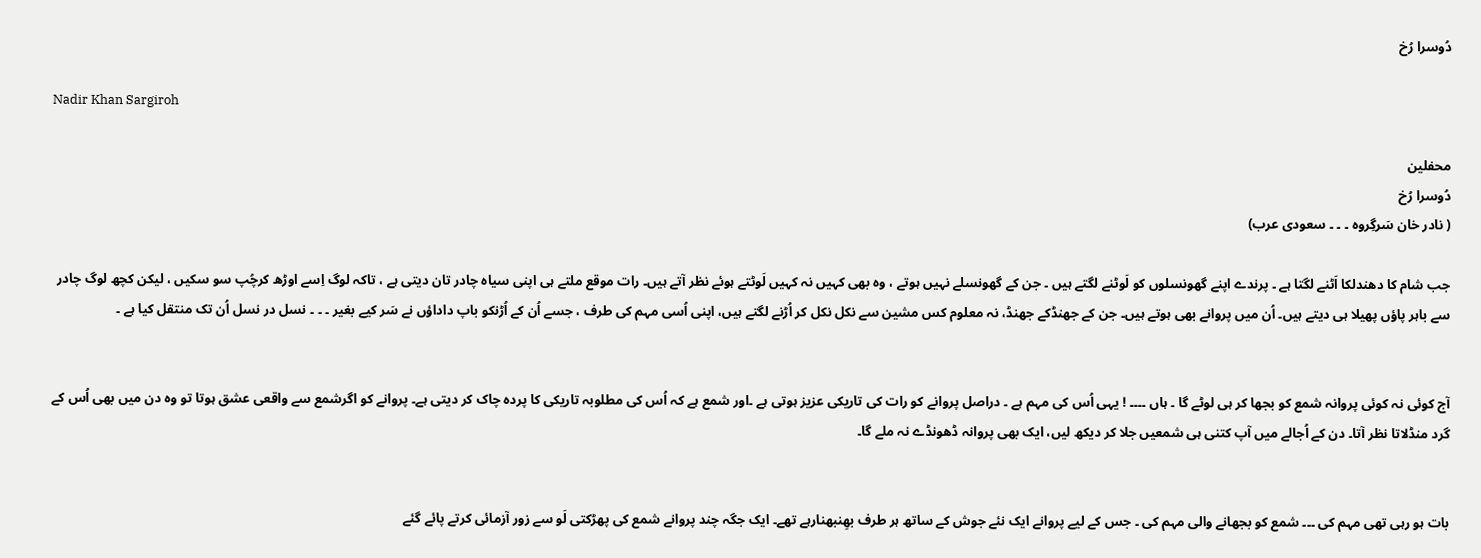دُوسرا رُخ

Nadir Khan Sargiroh

محفلین
دُوسرا رُخ
( نادر خان سَرگِروہ ۔ ۔ ۔ سعودی عرب)

جب شام کا دھندلکا اَٹنے لگتا ہے ۔ پرندے اپنے گھونسلوں کو لَوٹنے لگتے ہیں ۔ جن کے گھونسلے نہیں ہوتے ، وہ بھی کہیں نہ کہیں لَوٹتے ہوئے نظر آتے ہیں۔ رات موقع ملتے ہی اپنی سیاہ چادر تان دیتی ہے ، تاکہ لوگ اِسے اوڑھ کرچُپ سو سکیں ، لیکن کچھ لوگ چادر سے باہر پاؤں پھیلا ہی دیتے ہیں۔ اُن میں پروانے بھی ہوتے ہیں۔ جن کے جھنڈکے جھنڈ، نہ معلوم کس مشین سے نکل نکل کر اُڑنے لگتے ہیں، اپنی اُسی مہم کی طرف ، جسے اُن کے اُڑنکو باپ داداؤں نے سَر کیے بغیر ۔ ۔ ۔ نسل در نسل اُن تک منتقل کیا ہے ۔


آج کوئی نہ کوئی پروانہ شمع کو بجھا کر ہی لوٹے گا ۔ ہاں ۔۔۔۔ ! یہی اُس کی مہم ہے ۔ دراصل پروانے کو رات کی تاریکی عزیز ہوتی ہے ۔اور شمع ہے کہ اُس کی مطلوبہ تاریکی کا پردہ چاک کر دیتی ہے۔ پروانے کو اگرشمع سے واقعی عشق ہوتا تو وہ دن میں بھی اُس کے گرد منڈلاتا نظر آتا۔ دن کے اُجالے میں آپ کتنی ہی شمعیں جلا کر دیکھ لیں، ایک بھی پروانہ ڈھونڈے نہ ملے گا۔


بات ہو رہی تھی مہم کی ۔۔۔ شمع کو بجھانے والی مہم کی ۔ جس کے لیے پروانے ایک نئے جوش کے ساتھ ہر طرف بھِنبھنارہے تھے۔ ایک جگہ چند پروانے شمع کی پھڑکتی لَو سے زور آزمائی کرتے پائے گئے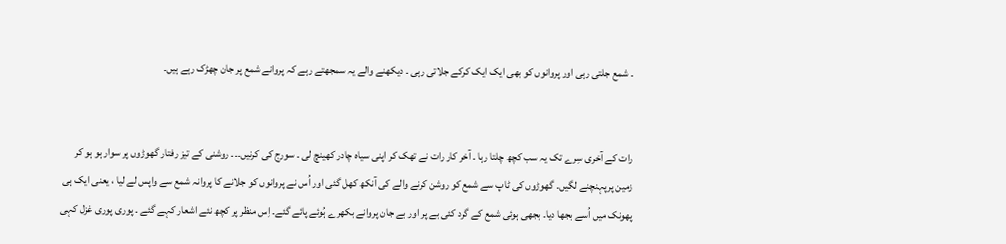۔ شمع جلتی رہی اور پروانوں کو بھی ایک ایک کرکے جلاتی رہی ۔ دیکھنے والے یہ سمجھتے رہے کہ پروانے شمع پر جان چھڑک رہے ہیں۔


رات کے آخری سِرے تک یہ سب کچھ چلتا رہا ۔ آخر کار رات نے تھک کر اپنی سیاہ چادر کھینچ لی ۔ سورج کی کرنیں۔۔۔ روشنی کے تیز رفتار گھوڑوں پر سوار ہو ہو کر زمین پرپہنچنے لگیں۔ گھوڑوں کی ٹاپ سے شمع کو روشن کرنے والے کی آنکھ کھل گئی اور اُس نے پروانوں کو جلانے کا پروانہ شمع سے واپس لے لیا ، یعنی ایک ہی پھونک میں اُسے بجھا دیا۔ بجھی ہوئی شمع کے گرد کئی بے پر اور بے جان پروانے بکھرے ہُوئے پائے گئے۔ اِس منظر پر کچھ نئے اشعار کہے گئے ۔ پوری پوری غزل کہی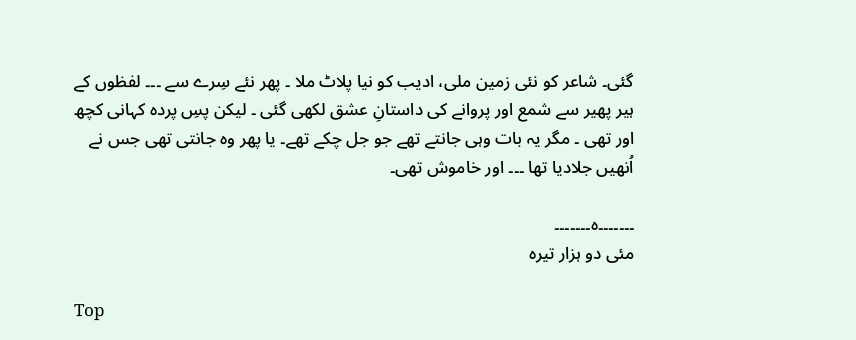گئی۔ شاعر کو نئی زمین ملی، ادیب کو نیا پلاٹ ملا ۔ پھر نئے سِرے سے ۔۔۔ لفظوں کے ہیر پھیر سے شمع اور پروانے کی داستانِ عشق لکھی گئی ۔ لیکن پسِ پردہ کہانی کچھ اور تھی ۔ مگر یہ بات وہی جانتے تھے جو جل چکے تھے۔ یا پھر وہ جانتی تھی جس نے اُنھیں جلادیا تھا ۔۔۔ اور خاموش تھی۔

۔۔۔۔۔۔۔ہ۔۔۔۔۔۔۔
مئی دو ہزار تیرہ

Top